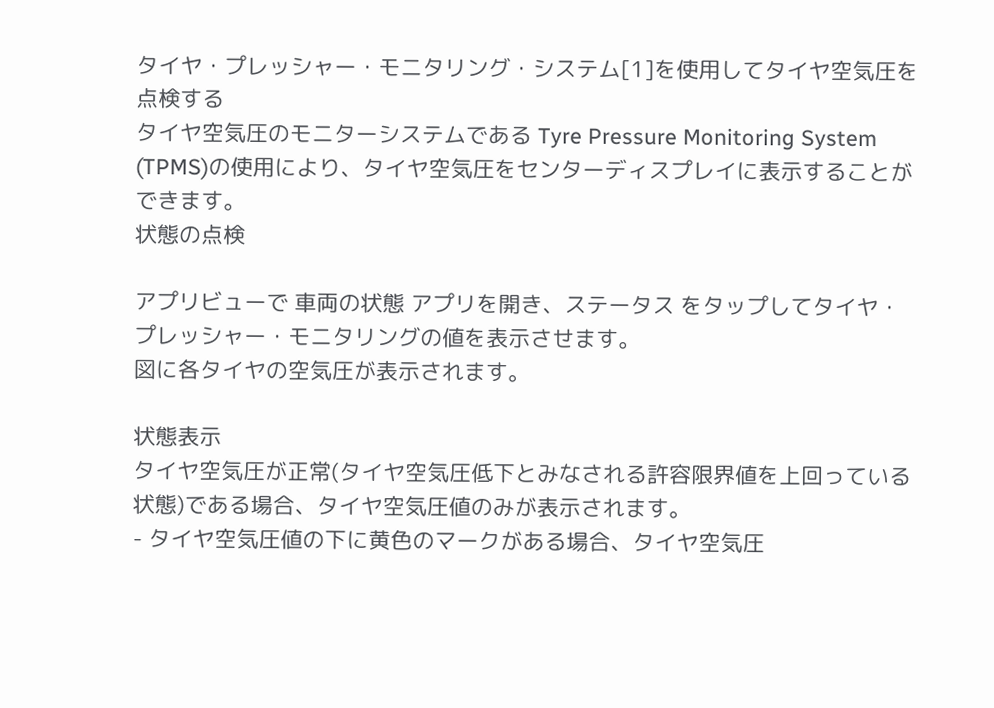タイヤ・プレッシャー・モニタリング・システム[1]を使用してタイヤ空気圧を点検する
タイヤ空気圧のモニターシステムである Tyre Pressure Monitoring System (TPMS)の使用により、タイヤ空気圧をセンターディスプレイに表示することができます。
状態の点検

アプリビューで 車両の状態 アプリを開き、ステータス をタップしてタイヤ・プレッシャー・モニタリングの値を表示させます。
図に各タイヤの空気圧が表示されます。

状態表示
タイヤ空気圧が正常(タイヤ空気圧低下とみなされる許容限界値を上回っている状態)である場合、タイヤ空気圧値のみが表示されます。
- タイヤ空気圧値の下に黄色のマークがある場合、タイヤ空気圧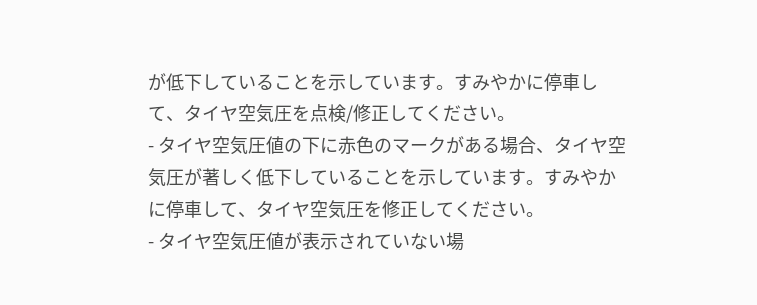が低下していることを示しています。すみやかに停車して、タイヤ空気圧を点検/修正してください。
- タイヤ空気圧値の下に赤色のマークがある場合、タイヤ空気圧が著しく低下していることを示しています。すみやかに停車して、タイヤ空気圧を修正してください。
- タイヤ空気圧値が表示されていない場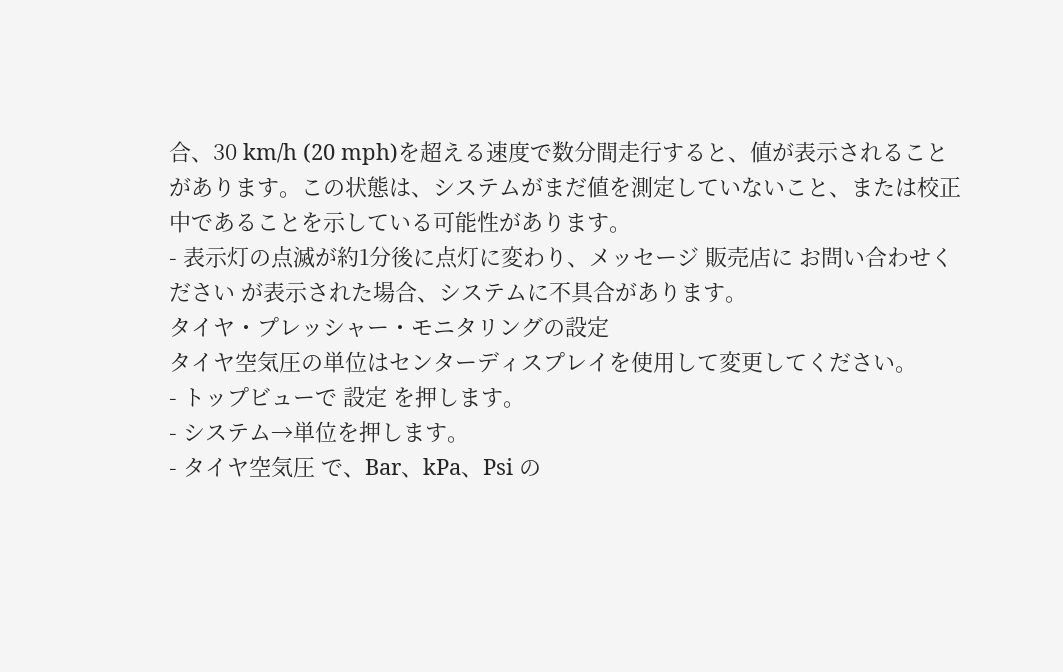合、30 km/h (20 mph)を超える速度で数分間走行すると、値が表示されることがあります。この状態は、システムがまだ値を測定していないこと、または校正中であることを示している可能性があります。
- 表示灯の点滅が約1分後に点灯に変わり、メッセージ 販売店に お問い合わせください が表示された場合、システムに不具合があります。
タイヤ・プレッシャー・モニタリングの設定
タイヤ空気圧の単位はセンターディスプレイを使用して変更してください。
- トップビューで 設定 を押します。
- システム→単位を押します。
- タイヤ空気圧 で、Bar、kPa、Psi の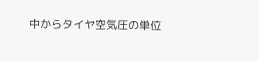中からタイヤ空気圧の単位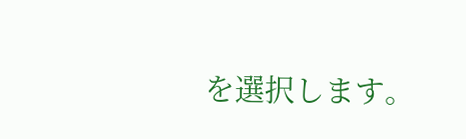を選択します。